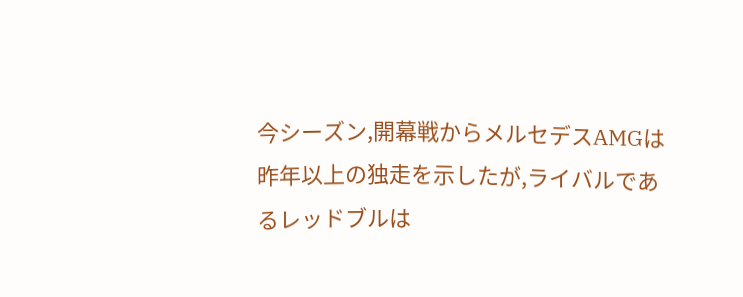今シーズン,開幕戦からメルセデスAMGは昨年以上の独走を示したが,ライバルであるレッドブルは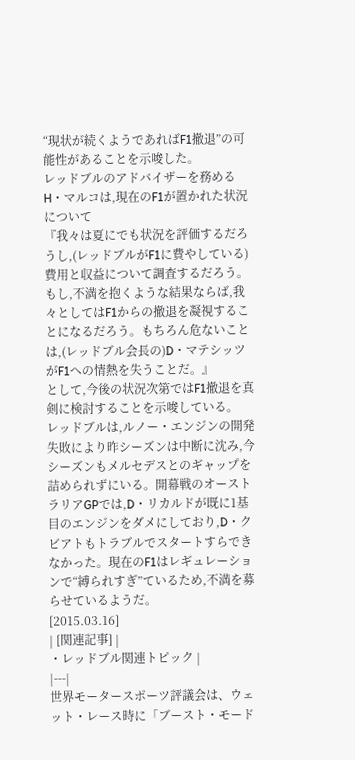“現状が続くようであればF1撤退”の可能性があることを示唆した。
レッドブルのアドバイザーを務めるH・マルコは,現在のF1が置かれた状況について
『我々は夏にでも状況を評価するだろうし,(レッドブルがF1に費やしている)費用と収益について調査するだろう。もし,不満を抱くような結果ならば,我々としてはF1からの撤退を凝視することになるだろう。もちろん危ないことは,(レッドブル会長の)D・マテシッツがF1への情熱を失うことだ。』
として,今後の状況次第ではF1撤退を真剣に検討することを示唆している。
レッドブルは,ルノー・エンジンの開発失敗により昨シーズンは中断に沈み,今シーズンもメルセデスとのギャップを詰められずにいる。開幕戦のオーストラリアGPでは,D・リカルドが既に1基目のエンジンをダメにしており,D・クビアトもトラブルでスタートすらできなかった。現在のF1はレギュレーションで“縛られすぎ”ているため,不満を募らせているようだ。
[2015.03.16]
| [関連記事] |
・レッドブル関連トピック |
|---|
世界モータースポーツ評議会は、ウェット・レース時に「ブースト・モード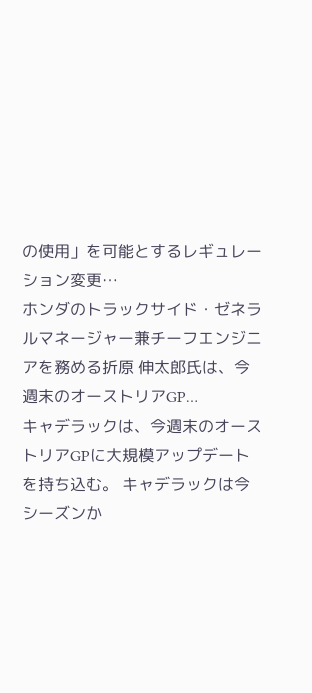の使用」を可能とするレギュレーション変更…
ホンダのトラックサイド・ゼネラルマネージャー兼チーフエンジニアを務める折原 伸太郎氏は、今週末のオーストリアGP…
キャデラックは、今週末のオーストリアGPに大規模アップデートを持ち込む。 キャデラックは今シーズンか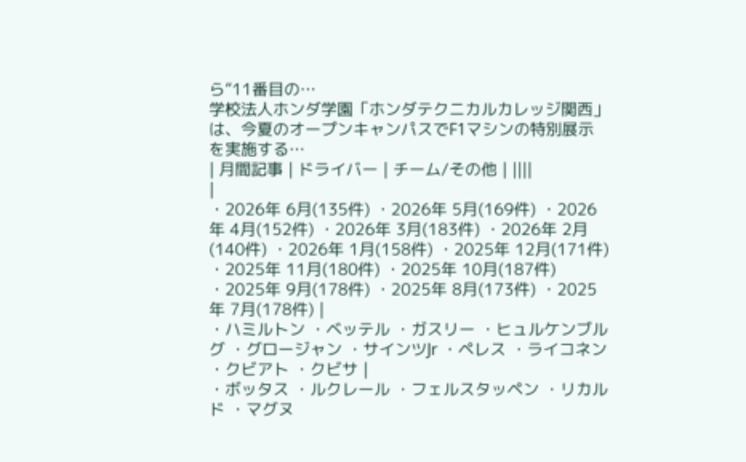ら“11番目の…
学校法人ホンダ学園「ホンダテクニカルカレッジ関西」は、今夏のオープンキャンパスでF1マシンの特別展示を実施する…
| 月間記事 | ドライバー | チーム/その他 | ||||
|
・2026年 6月(135件) ・2026年 5月(169件) ・2026年 4月(152件) ・2026年 3月(183件) ・2026年 2月(140件) ・2026年 1月(158件) ・2025年 12月(171件) ・2025年 11月(180件) ・2025年 10月(187件) ・2025年 9月(178件) ・2025年 8月(173件) ・2025年 7月(178件) |
・ハミルトン ・ベッテル ・ガスリー ・ヒュルケンブルグ ・グロージャン ・サインツJr ・ペレス ・ライコネン ・クビアト ・クビサ |
・ボッタス ・ルクレール ・フェルスタッペン ・リカルド ・マグヌ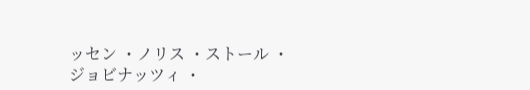ッセン ・ノリス ・ストール ・ジョビナッツィ ・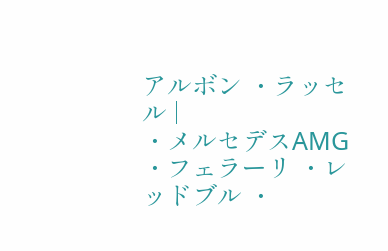アルボン ・ラッセル |
・メルセデスAMG ・フェラーリ ・レッドブル ・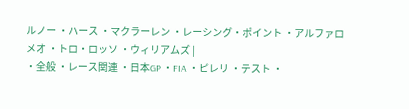ルノー ・ハース ・マクラーレン ・レーシング・ポイント ・アルファロメオ ・トロ・ロッソ ・ウィリアムズ |
・全般 ・レース関連 ・日本GP ・FIA ・ピレリ ・テスト ・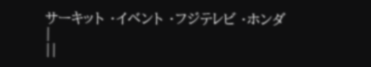サーキット ・イベント ・フジテレビ ・ホンダ |
||